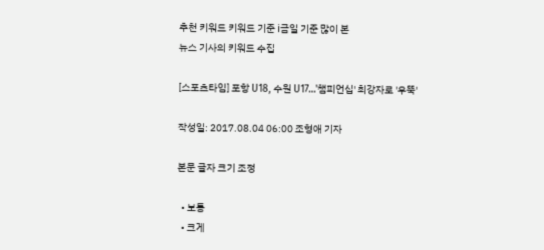추천 키워드 키워드 기준 i금일 기준 많이 본
뉴스 기사의 키워드 수집

[스포츠타임] 포항 U18, 수원 U17…'챔피언십' 최강자로 '우뚝'

작성일: 2017.08.04 06:00 조형애 기자

본문 글자 크기 조정

  • 보통
  • 크게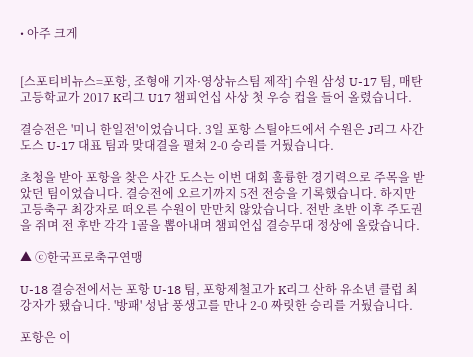• 아주 크게


[스포티비뉴스=포항, 조형애 기자·영상뉴스팀 제작] 수원 삼성 U-17 팀, 매탄고등학교가 2017 K리그 U17 챔피언십 사상 첫 우승 컵을 들어 올렸습니다.

결승전은 '미니 한일전'이었습니다. 3일 포항 스틸야드에서 수원은 J리그 사간 도스 U-17 대표 팀과 맞대결을 펼쳐 2-0 승리를 거뒀습니다.

초청을 받아 포항을 찾은 사간 도스는 이번 대회 훌륭한 경기력으로 주목을 받았던 팀이었습니다. 결승전에 오르기까지 5전 전승을 기록했습니다. 하지만 고등축구 최강자로 떠오른 수원이 만만치 않았습니다. 전반 초반 이후 주도권을 쥐며 전 후반 각각 1골을 뽑아내며 챔피언십 결승무대 정상에 올랐습니다.

▲ ⓒ한국프로축구연맹

U-18 결승전에서는 포항 U-18 팀, 포항제철고가 K리그 산하 유소년 클럽 최강자가 됐습니다. '방패' 성남 풍생고를 만나 2-0 짜릿한 승리를 거뒀습니다.

포항은 이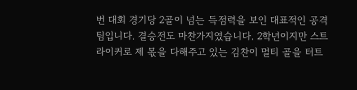번 대회 경기당 2골이 넘는 득점력을 보인 대표적인 공격 팀입니다. 결승전도 마찬가지였습니다. 2학년이지만 스트라이커로 제 몫을 다해주고 있는 김찬이 멀티 골을 터트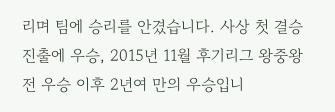리며 팀에 승리를 안겼습니다. 사상 첫 결승 진출에 우승, 2015년 11월 후기리그 왕중왕전 우승 이후 2년여 만의 우승입니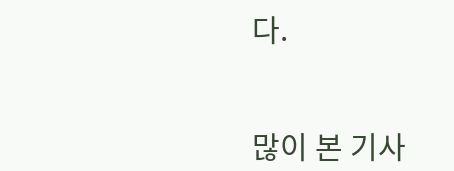다.


많이 본 기사